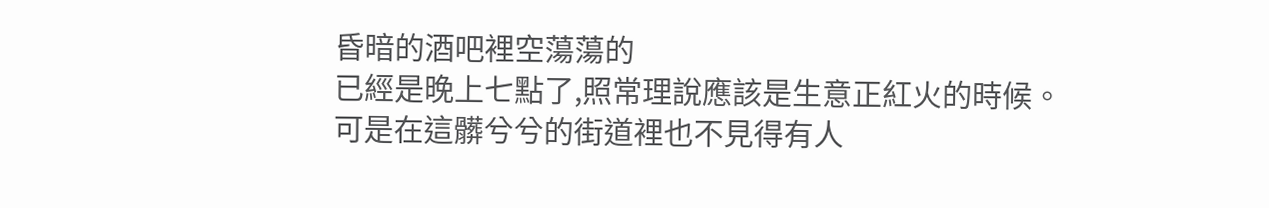昏暗的酒吧裡空蕩蕩的
已經是晚上七點了,照常理說應該是生意正紅火的時候。
可是在這髒兮兮的街道裡也不見得有人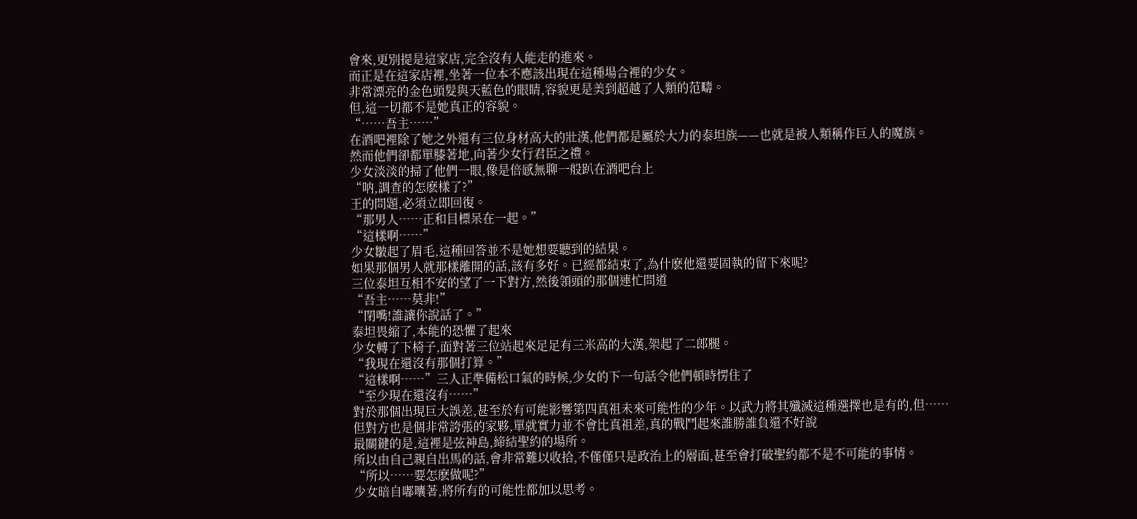會來,更別提是這家店,完全沒有人能走的進來。
而正是在這家店裡,坐著一位本不應該出現在這種場合裡的少女。
非常漂亮的金色頭髮與天藍色的眼睛,容貌更是美到超越了人類的范疇。
但,這一切都不是她真正的容貌。
“……吾主……”
在酒吧裡除了她之外還有三位身材高大的壯漢,他們都是屬於大力的泰坦族——也就是被人類稱作巨人的魔族。
然而他們卻都單膝著地,向著少女行君臣之禮。
少女淡淡的掃了他們一眼,像是倍感無聊一般趴在酒吧台上
“呐,調查的怎麽樣了?”
王的問題,必須立即回復。
“那男人……正和目標呆在一起。”
“這樣啊……”
少女皺起了眉毛,這種回答並不是她想要聽到的結果。
如果那個男人就那樣離開的話,該有多好。已經都結束了,為什麽他還要固執的留下來呢?
三位泰坦互相不安的望了一下對方,然後領頭的那個連忙問道
“吾主……莫非!”
“閉嘴!誰讓你說話了。”
泰坦畏縮了,本能的恐懼了起來
少女轉了下椅子,面對著三位站起來足足有三米高的大漢,架起了二郎腿。
“我現在還沒有那個打算。”
“這樣啊……”三人正準備松口氣的時候,少女的下一句話令他們頓時愣住了
“至少現在還沒有……”
對於那個出現巨大誤差,甚至於有可能影響第四真祖未來可能性的少年。以武力將其殲滅這種選擇也是有的,但……
但對方也是個非常誇張的家夥,單就實力並不會比真祖差,真的戰鬥起來誰勝誰負還不好說
最關鍵的是,這裡是弦神島,締結聖約的場所。
所以由自己親自出馬的話,會非常難以收拾,不僅僅只是政治上的層面,甚至會打破聖約都不是不可能的事情。
“所以……要怎麽做呢?”
少女暗自嘟囔著,將所有的可能性都加以思考。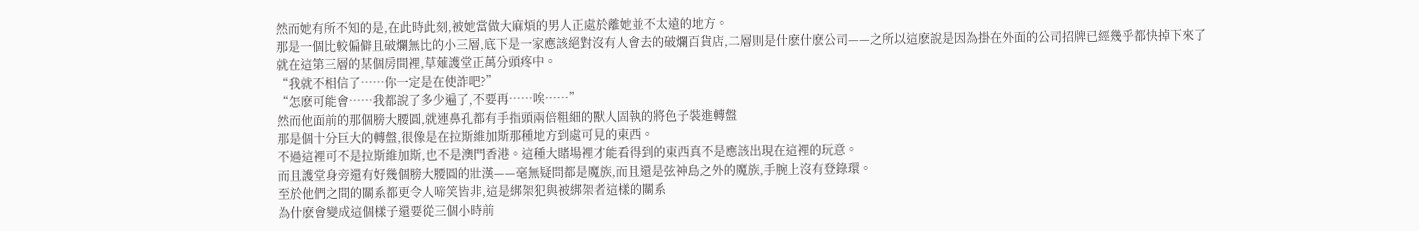然而她有所不知的是,在此時此刻,被她當做大麻煩的男人正處於離她並不太遠的地方。
那是一個比較偏僻且破爛無比的小三層,底下是一家應該絕對沒有人會去的破爛百貨店,二層則是什麽什麽公司——之所以這麽說是因為掛在外面的公司招牌已經幾乎都快掉下來了
就在這第三層的某個房間裡,草薙護堂正萬分頭疼中。
“我就不相信了……你一定是在使詐吧?”
“怎麽可能會……我都說了多少遍了,不要再……唉……”
然而他面前的那個膀大腰圓,就連鼻孔都有手指頭兩倍粗細的獸人固執的將色子裝進轉盤
那是個十分巨大的轉盤,很像是在拉斯維加斯那種地方到處可見的東西。
不過這裡可不是拉斯維加斯,也不是澳門香港。這種大賭場裡才能看得到的東西真不是應該出現在這裡的玩意。
而且護堂身旁還有好幾個膀大腰圓的壯漢——毫無疑問都是魔族,而且還是弦神島之外的魔族,手腕上沒有登錄環。
至於他們之間的關系都更令人啼笑皆非,這是綁架犯與被綁架者這樣的關系
為什麽會變成這個樣子還要從三個小時前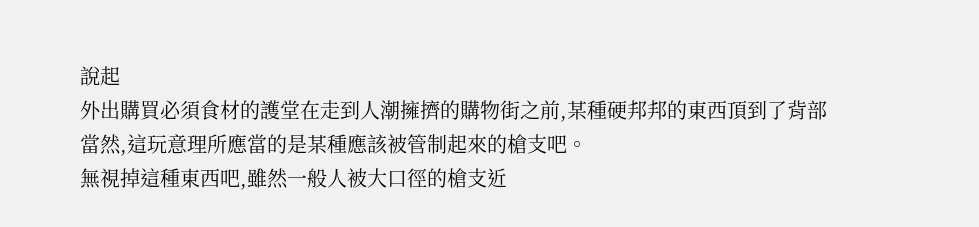說起
外出購買必須食材的護堂在走到人潮擁擠的購物街之前,某種硬邦邦的東西頂到了背部
當然,這玩意理所應當的是某種應該被管制起來的槍支吧。
無視掉這種東西吧,雖然一般人被大口徑的槍支近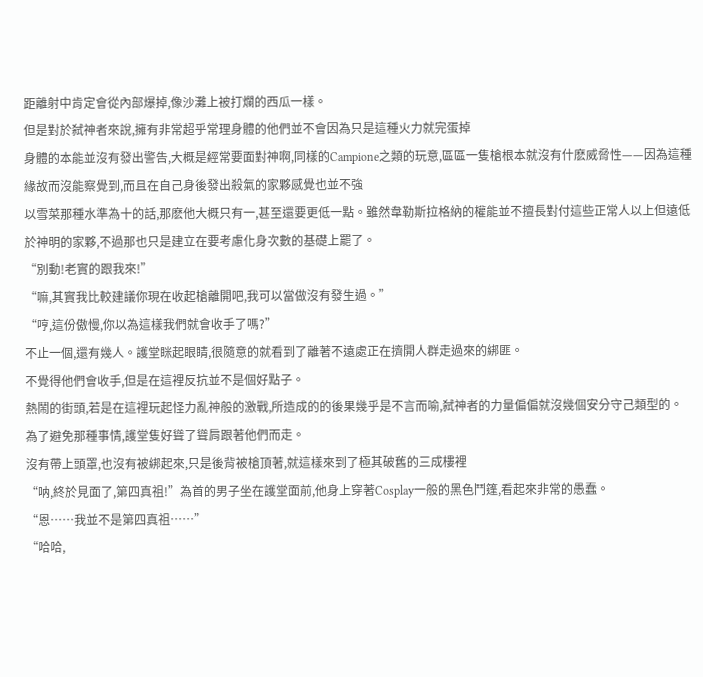距離射中肯定會從內部爆掉,像沙灘上被打爛的西瓜一樣。
但是對於弑神者來說,擁有非常超乎常理身體的他們並不會因為只是這種火力就完蛋掉
身體的本能並沒有發出警告,大概是經常要面對神啊,同樣的Campione之類的玩意,區區一隻槍根本就沒有什麽威脅性——因為這種緣故而沒能察覺到,而且在自己身後發出殺氣的家夥感覺也並不強
以雪菜那種水準為十的話,那麽他大概只有一,甚至還要更低一點。雖然韋勒斯拉格納的權能並不擅長對付這些正常人以上但遠低於神明的家夥,不過那也只是建立在要考慮化身次數的基礎上罷了。
“別動!老實的跟我來!”
“嘛,其實我比較建議你現在收起槍離開吧,我可以當做沒有發生過。”
“哼,這份傲慢,你以為這樣我們就會收手了嗎?”
不止一個,還有幾人。護堂眯起眼睛,很隨意的就看到了離著不遠處正在擠開人群走過來的綁匪。
不覺得他們會收手,但是在這裡反抗並不是個好點子。
熱鬧的街頭,若是在這裡玩起怪力亂神般的激戰,所造成的的後果幾乎是不言而喻,弑神者的力量偏偏就沒幾個安分守己類型的。
為了避免那種事情,護堂隻好聳了聳肩跟著他們而走。
沒有帶上頭罩,也沒有被綁起來,只是後背被槍頂著,就這樣來到了極其破舊的三成樓裡
“呐,終於見面了,第四真祖!”為首的男子坐在護堂面前,他身上穿著Cosplay一般的黑色鬥篷,看起來非常的愚蠢。
“恩……我並不是第四真祖……”
“哈哈,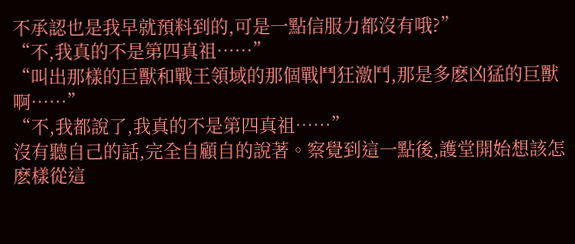不承認也是我早就預料到的,可是一點信服力都沒有哦?”
“不,我真的不是第四真祖……”
“叫出那樣的巨獸和戰王領域的那個戰鬥狂激鬥,那是多麽凶猛的巨獸啊……”
“不,我都說了,我真的不是第四真祖……”
沒有聽自己的話,完全自顧自的說著。察覺到這一點後,護堂開始想該怎麽樣從這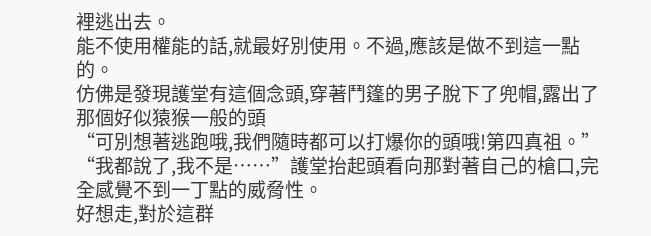裡逃出去。
能不使用權能的話,就最好別使用。不過,應該是做不到這一點的。
仿佛是發現護堂有這個念頭,穿著鬥篷的男子脫下了兜帽,露出了那個好似猿猴一般的頭
“可別想著逃跑哦,我們隨時都可以打爆你的頭哦!第四真祖。”
“我都說了,我不是……”護堂抬起頭看向那對著自己的槍口,完全感覺不到一丁點的威脅性。
好想走,對於這群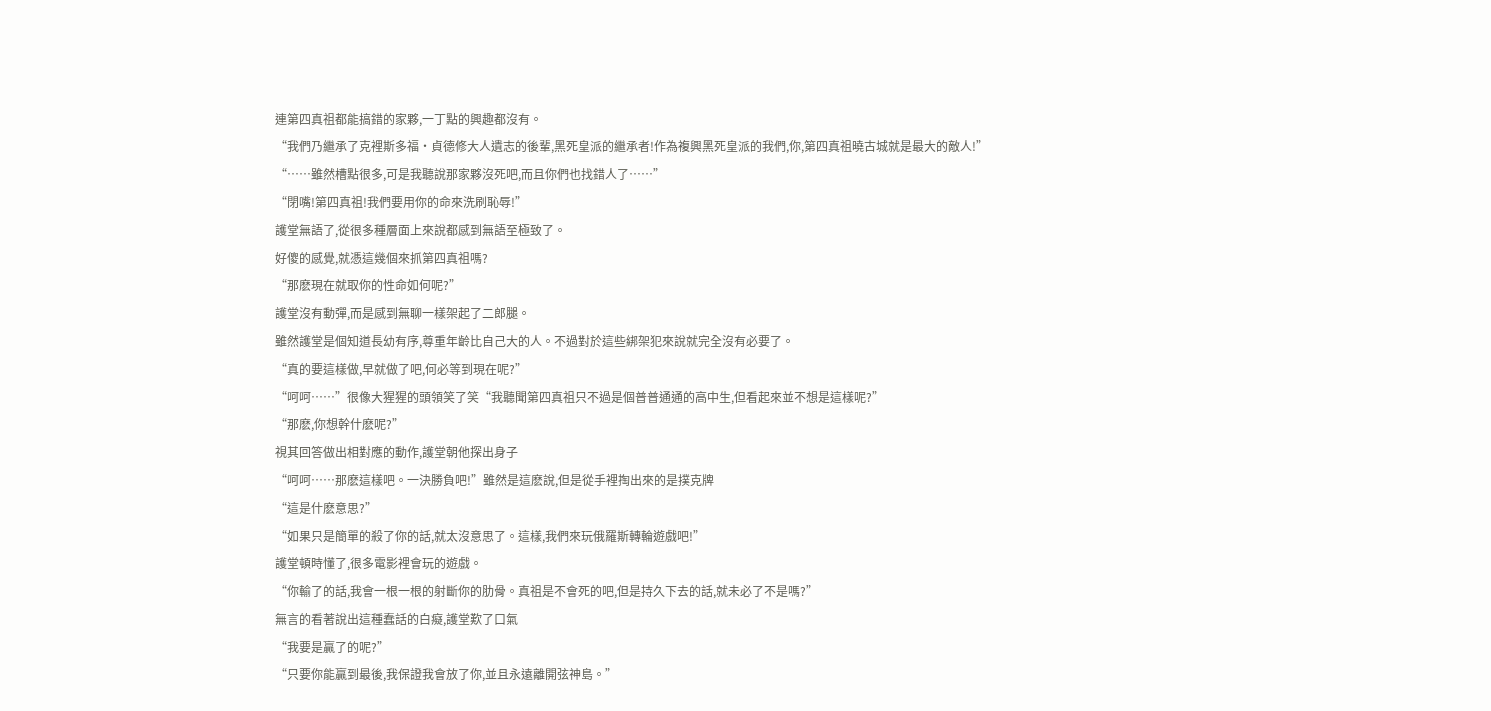連第四真祖都能搞錯的家夥,一丁點的興趣都沒有。
“我們乃繼承了克裡斯多福·貞德修大人遺志的後輩,黑死皇派的繼承者!作為複興黑死皇派的我們,你,第四真祖曉古城就是最大的敵人!”
“……雖然槽點很多,可是我聽說那家夥沒死吧,而且你們也找錯人了……”
“閉嘴!第四真祖!我們要用你的命來洗刷恥辱!”
護堂無語了,從很多種層面上來說都感到無語至極致了。
好傻的感覺,就憑這幾個來抓第四真祖嗎?
“那麽現在就取你的性命如何呢?”
護堂沒有動彈,而是感到無聊一樣架起了二郎腿。
雖然護堂是個知道長幼有序,尊重年齡比自己大的人。不過對於這些綁架犯來說就完全沒有必要了。
“真的要這樣做,早就做了吧,何必等到現在呢?”
“呵呵……”很像大猩猩的頭領笑了笑“我聽聞第四真祖只不過是個普普通通的高中生,但看起來並不想是這樣呢?”
“那麽,你想幹什麽呢?”
視其回答做出相對應的動作,護堂朝他探出身子
“呵呵……那麽這樣吧。一決勝負吧!”雖然是這麽說,但是從手裡掏出來的是撲克牌
“這是什麽意思?”
“如果只是簡單的殺了你的話,就太沒意思了。這樣,我們來玩俄羅斯轉輪遊戲吧!”
護堂頓時懂了,很多電影裡會玩的遊戲。
“你輸了的話,我會一根一根的射斷你的肋骨。真祖是不會死的吧,但是持久下去的話,就未必了不是嗎?”
無言的看著說出這種蠢話的白癡,護堂歎了口氣
“我要是贏了的呢?”
“只要你能贏到最後,我保證我會放了你,並且永遠離開弦神島。”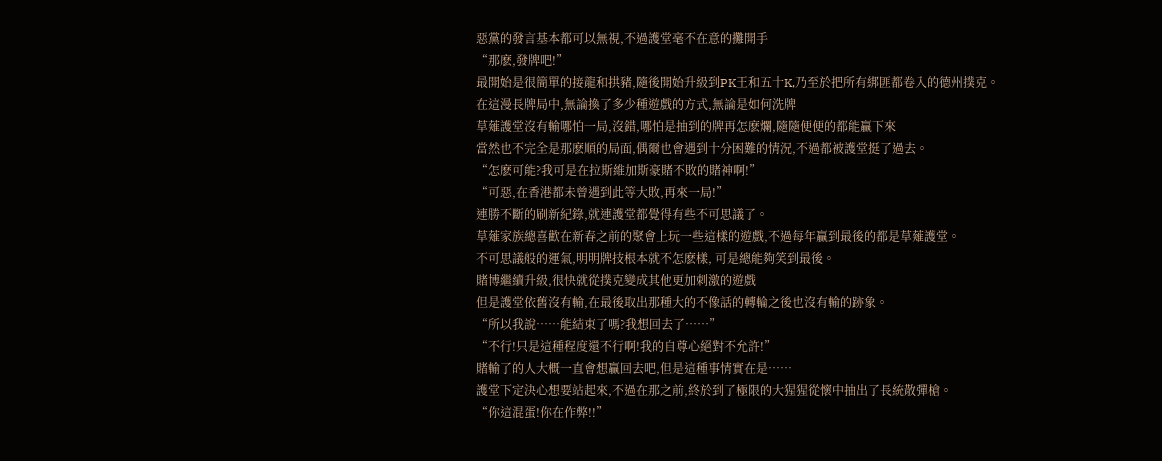惡黨的發言基本都可以無視,不過護堂毫不在意的攤開手
“那麽,發牌吧!”
最開始是很簡單的接龍和拱豬,隨後開始升級到PK王和五十K,乃至於把所有綁匪都卷入的德州撲克。
在這漫長牌局中,無論換了多少種遊戲的方式,無論是如何洗牌
草薙護堂沒有輸哪怕一局,沒錯,哪怕是抽到的牌再怎麽爛,隨隨便便的都能贏下來
當然也不完全是那麽順的局面,偶爾也會遇到十分困難的情況,不過都被護堂挺了過去。
“怎麽可能?我可是在拉斯維加斯豪賭不敗的賭神啊!”
“可惡,在香港都未曾遇到此等大敗,再來一局!”
連勝不斷的刷新紀錄,就連護堂都覺得有些不可思議了。
草薙家族總喜歡在新春之前的聚會上玩一些這樣的遊戲,不過每年贏到最後的都是草薙護堂。
不可思議般的運氣,明明牌技根本就不怎麽樣, 可是總能夠笑到最後。
賭博繼續升級,很快就從撲克變成其他更加刺激的遊戲
但是護堂依舊沒有輸,在最後取出那種大的不像話的轉輪之後也沒有輸的跡象。
“所以我說……能結束了嗎?我想回去了……”
“不行!只是這種程度還不行啊!我的自尊心絕對不允許!”
賭輸了的人大概一直會想贏回去吧,但是這種事情實在是……
護堂下定決心想要站起來,不過在那之前,終於到了極限的大猩猩從懷中抽出了長統散彈槍。
“你這混蛋!你在作弊!!”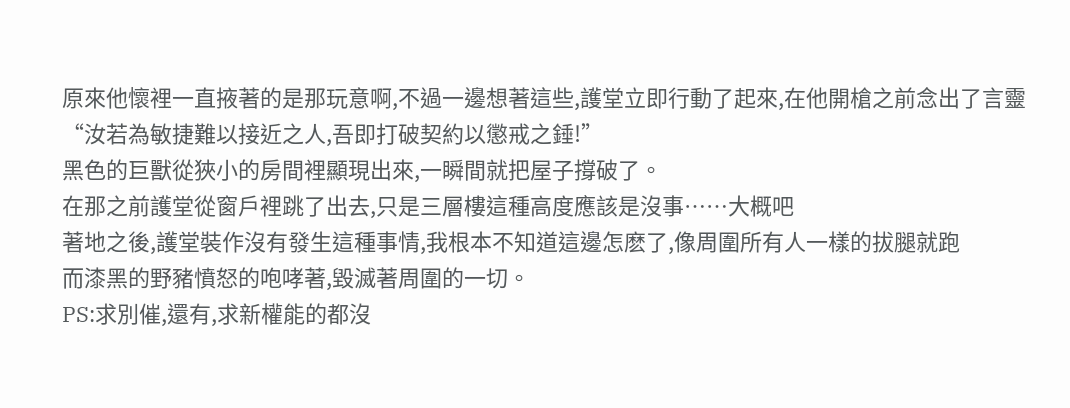原來他懷裡一直掖著的是那玩意啊,不過一邊想著這些,護堂立即行動了起來,在他開槍之前念出了言靈
“汝若為敏捷難以接近之人,吾即打破契約以懲戒之錘!”
黑色的巨獸從狹小的房間裡顯現出來,一瞬間就把屋子撐破了。
在那之前護堂從窗戶裡跳了出去,只是三層樓這種高度應該是沒事……大概吧
著地之後,護堂裝作沒有發生這種事情,我根本不知道這邊怎麽了,像周圍所有人一樣的拔腿就跑
而漆黑的野豬憤怒的咆哮著,毀滅著周圍的一切。
PS:求別催,還有,求新權能的都沒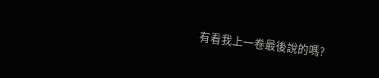有看我上一卷最後說的嗎?